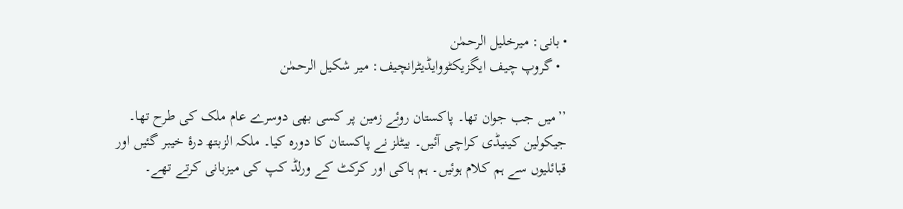• بانی: میرخلیل الرحمٰن
  • گروپ چیف ایگزیکٹووایڈیٹرانچیف: میر شکیل الرحمٰن

’’میں جب جوان تھا۔ پاکستان روئے زمین پر کسی بھی دوسرے عام ملک کی طرح تھا۔ جیکولین کینیڈی کراچی آئیں۔ بیٹلز نے پاکستان کا دورہ کیا۔ ملکہ الزبتھ درۂ خیبر گئیں اور قبائلیوں سے ہم کلام ہوئیں۔ ہم ہاکی اور کرکٹ کے ورلڈ کپ کی میزبانی کرتے تھے۔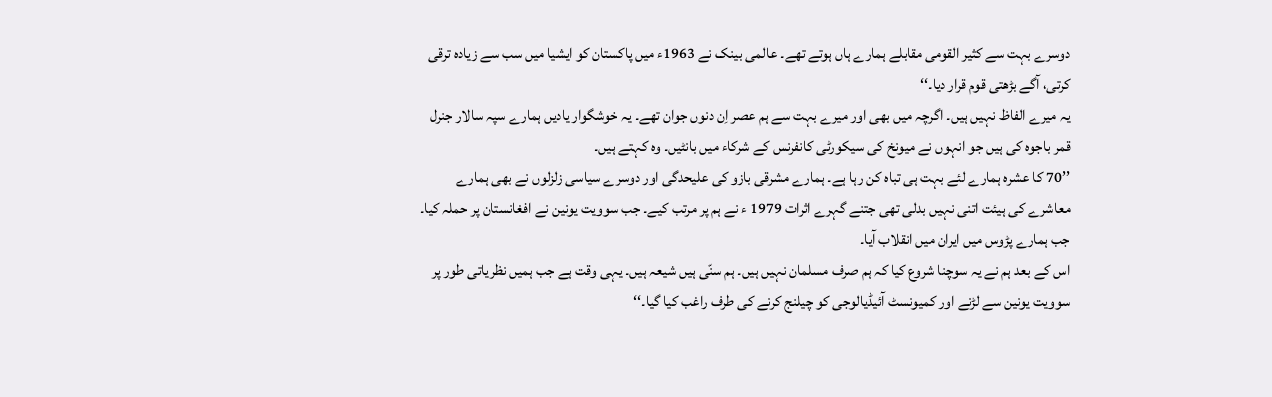دوسرے بہت سے کثیر القومی مقابلے ہمارے ہاں ہوتے تھے۔ عالمی بینک نے 1963ء میں پاکستان کو ایشیا میں سب سے زیادہ ترقی کرتی، آگے بڑھتی قوم قرار دیا۔‘‘
یہ میرے الفاظ نہیں ہیں۔ اگرچہ میں بھی اور میرے بہت سے ہم عصر اِن دنوں جوان تھے۔ یہ خوشگوار یادیں ہمارے سپہ سالار جنرل قمر باجوہ کی ہیں جو انہوں نے میونخ کی سیکورٹی کانفرنس کے شرکاء میں بانٹیں۔ وہ کہتے ہیں۔
’’70 کا عشرہ ہمارے لئے بہت ہی تباہ کن رہا ہے۔ ہمارے مشرقی بازو کی علیحدگی اور دوسرے سیاسی زلزلوں نے بھی ہمارے معاشرے کی ہیئت اتنی نہیں بدلی تھی جتنے گہرے اثرات 1979 ء نے ہم پر مرتب کیے۔ جب سوویت یونین نے افغانستان پر حملہ کیا۔ جب ہمارے پڑوس میں ایران میں انقلاب آیا۔
اس کے بعد ہم نے یہ سوچنا شروع کیا کہ ہم صرف مسلمان نہیں ہیں۔ ہم سنّی ہیں شیعہ ہیں۔ یہی وقت ہے جب ہمیں نظریاتی طور پر سوویت یونین سے لڑنے اور کمیونسٹ آئیڈیالوجی کو چیلنج کرنے کی طرف راغب کیا گیا۔‘‘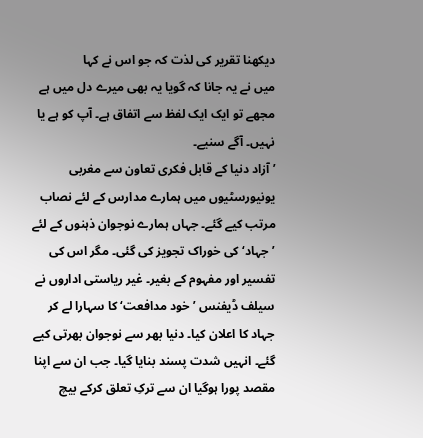دیکھنا تقریر کی لذت کہ جو اس نے کہا
میں نے یہ جانا کہ گویا یہ بھی میرے دل میں ہے
مجھے تو ایک ایک لفظ سے اتفاق ہے۔ آپ کو ہے یا نہیں۔ آگے سنیے۔
’آزاد دنیا کے قابل فکری تعاون سے مغربی یونیورسٹیوں میں ہمارے مدارس کے لئے نصاب مرتب کیے گئے۔ جہاں ہمارے نوجوان ذہنوں کے لئے ’جہاد‘ کی خوراک تجویز کی گئی۔ مگر اس کی تفسیر اور مفہوم کے بغیر۔ غیر ریاستی اداروں نے سیلف ڈیفنس ’خود مدافعت‘ کا سہارا لے کر جہاد کا اعلان کیا۔ دنیا بھر سے نوجوان بھرتی کیے گئے۔ انہیں شدت پسند بنایا گیا۔ جب ان سے اپنا مقصد پورا ہوگیا ان سے ترکِ تعلق کرکے بیچ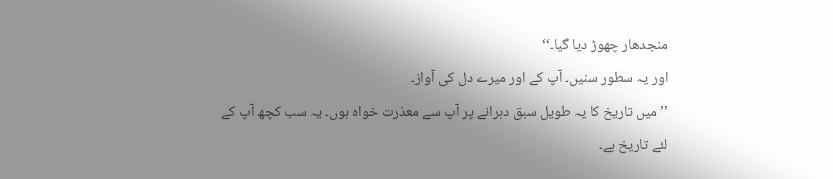منجدھار چھوڑ دیا گیا۔‘‘
اور یہ سطور سنیں۔ آپ کے اور میرے دل کی آواز۔
’’ میں تاریخ کا یہ طویل سبق دہرانے پر آپ سے معذرت خواہ ہوں۔ یہ سب کچھ آپ کے لئے تاریخ ہے۔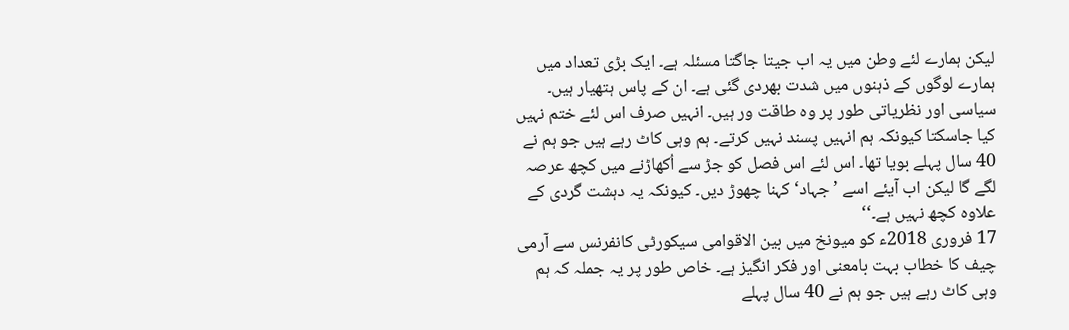لیکن ہمارے لئے وطن میں یہ اب جیتا جاگتا مسئلہ ہے۔ ایک بڑی تعداد میں ہمارے لوگوں کے ذہنوں میں شدت بھردی گئی ہے۔ ان کے پاس ہتھیار ہیں۔ سیاسی اور نظریاتی طور پر وہ طاقت ور ہیں۔ انہیں صرف اس لئے ختم نہیں کیا جاسکتا کیونکہ ہم انہیں پسند نہیں کرتے۔ ہم وہی کاٹ رہے ہیں جو ہم نے 40 سال پہلے بویا تھا۔ اس لئے اس فصل کو جڑ سے اُکھاڑنے میں کچھ عرصہ لگے گا لیکن اب آیئے اسے ’جہاد‘ کہنا چھوڑ دیں۔ کیونکہ یہ دہشت گردی کے علاوہ کچھ نہیں ہے۔‘‘
17 فروری 2018ء کو میونخ میں بین الاقوامی سیکورٹی کانفرنس سے آرمی چیف کا خطاب بہت بامعنی اور فکر انگیز ہے۔ خاص طور پر یہ جملہ کہ ہم وہی کاٹ رہے ہیں جو ہم نے 40 سال پہلے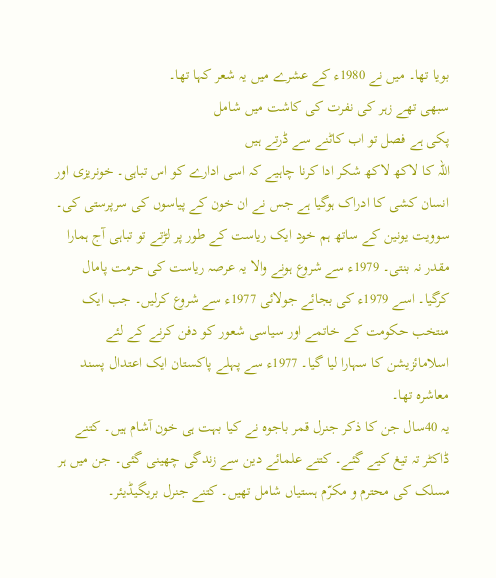بویا تھا۔ میں نے 1980ء کے عشرے میں یہ شعر کہا تھا۔
سبھی تھے زہر کی نفرت کی کاشت میں شامل
پکی ہے فصل تو اب کاٹنے سے ڈرتے ہیں
اللہ کا لاکھ لاکھ شکر ادا کرنا چاہیے کہ اسی ادارے کو اس تباہی۔ خونریزی اور انسان کشی کا ادراک ہوگیا ہے جس نے ان خون کے پیاسوں کی سرپرستی کی۔ سوویت یونین کے ساتھ ہم خود ایک ریاست کے طور پر لڑتے تو تباہی آج ہمارا مقدر نہ بنتی۔ 1979ء سے شروع ہونے والا یہ عرصہ ریاست کی حرمت پامال کرگیا۔ اسے 1979ء کی بجائے جولائی 1977ء سے شروع کرلیں۔ جب ایک منتخب حکومت کے خاتمے اور سیاسی شعور کو دفن کرنے کے لئے اسلامائزیشن کا سہارا لیا گیا۔ 1977ء سے پہلے پاکستان ایک اعتدال پسند معاشرہ تھا۔
یہ 40سال جن کا ذکر جنرل قمر باجوہ نے کیا بہت ہی خون آشام ہیں۔ کتنے ڈاکٹر تہ تیغ کیے گئے۔ کتنے علمائے دین سے زندگی چھینی گئی۔ جن میں ہر مسلک کی محترم و مکرّم ہستیاں شامل تھیں۔ کتنے جنرل بریگیڈیئر۔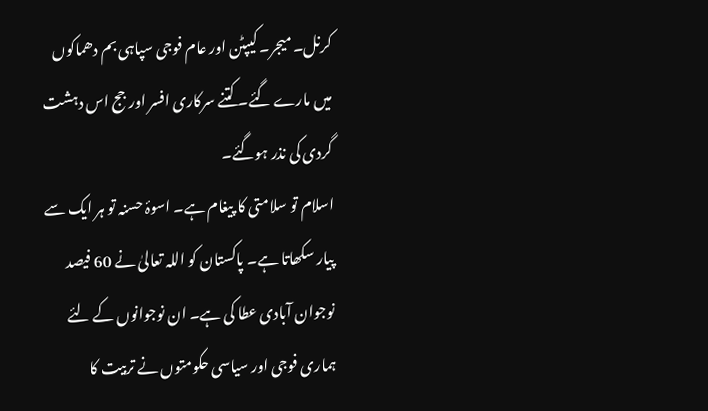کرنل۔ میجر۔ کیپٹن اور عام فوجی سپاہی بم دھماکوں میں مارے گئے۔ کتنے سرکاری افسر اور جج اس دہشت گردی کی نذر ہوگئے۔
اسلام تو سلامتی کا پیغام ہے۔ اسوۂ حسنہ تو ہر ایک سے پیار سکھاتا ہے۔ پاکستان کو اللہ تعالیٰ نے 60 فیصد نوجوان آبادی عطا کی ہے۔ ان نوجوانوں کے لئے ہماری فوجی اور سیاسی حکومتوں نے تربیت کا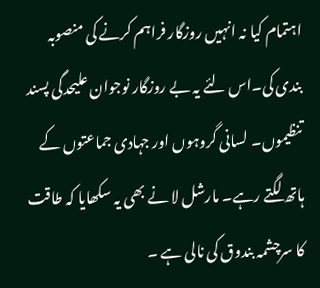اہتمام کیا نہ انہیں روزگار فراہم کرنے کی منصوبہ بندی کی۔اس لئے یہ بے روزگار نوجوان علیحدگی پسند تنظیموں۔ لسانی گروہوں اور جہادی جماعتوں کے ہاتھ لگتے رہے۔ مارشل لا نے بھی یہ سکھایا کہ طاقت کا سرچشمہ بندوق کی نالی ہے ۔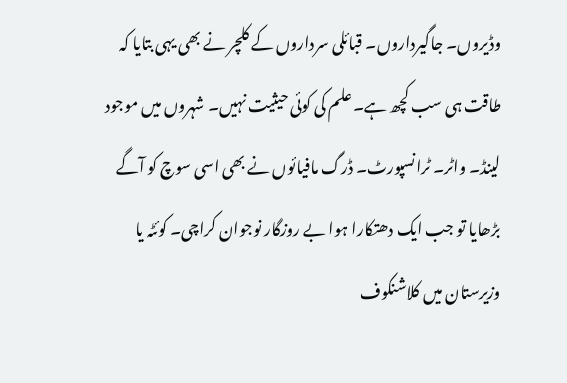وڈیروں۔ جاگیرداروں۔ قبائلی سرداروں کے کلچر نے بھی یہی بتایا کہ طاقت ہی سب کچھ ہے۔ علم کی کوئی حیثیت نہیں۔ شہروں میں موجود لینڈ۔ واٹر۔ ٹرانسپورٹ۔ ڈرگ مافیائوں نے بھی اسی سوچ کو آگے بڑھایا تو جب ایک دھتکارا ہوا بے روزگار نوجوان کراچی۔ کوئٹہ یا وزیرستان میں کلاشنکوف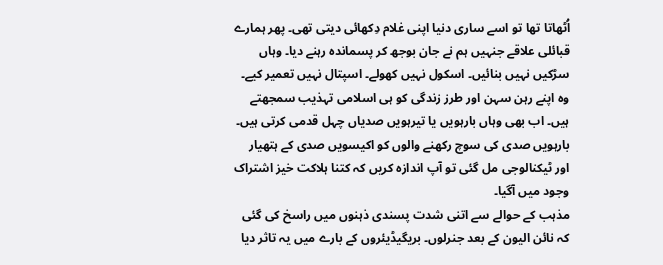اُٹھاتا تھا تو اسے ساری دنیا اپنی غلام دِکھائی دیتی تھی۔ پھر ہمارے قبائلی علاقے جنہیں ہم نے جان بوجھ کر پسماندہ رہنے دیا۔ وہاں سڑکیں نہیں بنائیں۔ اسکول نہیں کھولے۔ اسپتال نہیں تعمیر کیے۔ وہ اپنے رہن سہن اور طرز زندگی کو ہی اسلامی تہذیب سمجھتے ہیں۔ اب بھی وہاں بارہویں یا تیرہویں صدیاں چہل قدمی کرتی ہیں۔ بارہویں صدی کی سوچ رکھنے والوں کو اکیسویں صدی کے ہتھیار اور ٹیکنالوجی مل گئی تو آپ اندازہ کریں کہ کتنا ہلاکت خیز اشتراک وجود میں آگیا۔
مذہب کے حوالے سے اتنی شدت پسندی ذہنوں میں راسخ کی گئی کہ نائن الیون کے بعد جنرلوں۔ بریگیڈیئروں کے بارے میں یہ تاثر دیا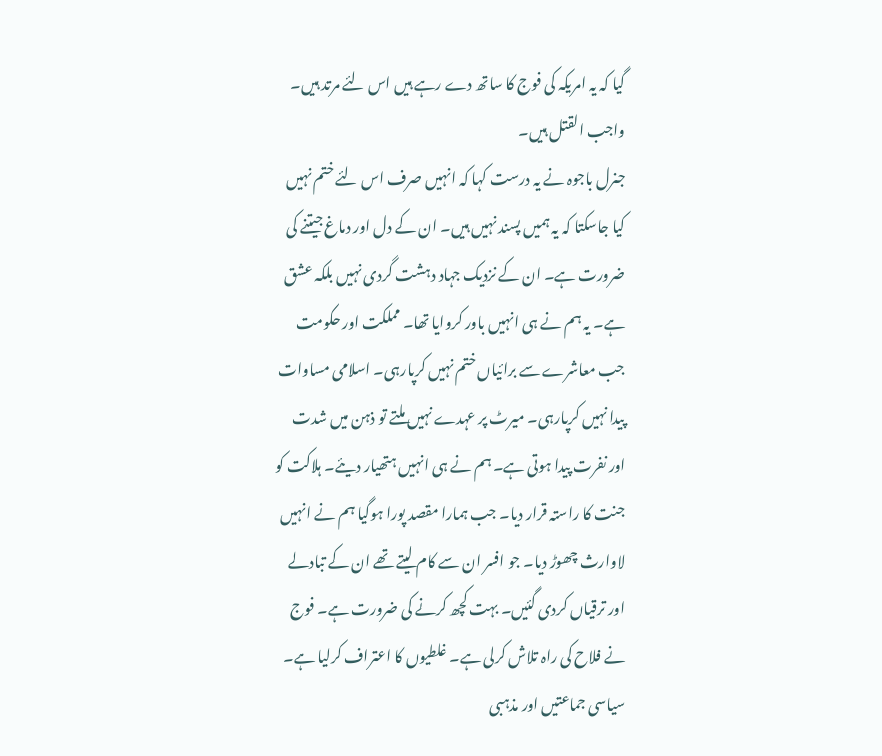گیا کہ یہ امریکہ کی فوج کا ساتھ دے رہے ہیں اس لئے مرتد ہیں۔ واجب القتل ہیں۔
جنرل باجوہ نے یہ درست کہا کہ انہیں صرف اس لئے ختم نہیں کیا جاسکتا کہ یہ ہمیں پسند نہیں ہیں۔ ان کے دل اور دماغ جیتنے کی ضرورت ہے۔ ان کے نزدیک جہاد دہشت گردی نہیں بلکہ عشق ہے۔ یہ ہم نے ہی انہیں باور کروایا تھا۔ مملکت اور حکومت جب معاشرے سے برائیاں ختم نہیں کرپارہی۔ اسلامی مساوات پیدا نہیں کرپارہی۔ میرٹ پر عہدے نہیں ملتے تو ذہن میں شدت اور نفرت پیدا ہوتی ہے۔ ہم نے ہی انہیں ہتھیار دیئے۔ ہلاکت کو جنت کا راستہ قرار دیا۔ جب ہمارا مقصد پورا ہوگیا ہم نے انہیں لاوارث چھوڑ دیا۔ جو افسر ان سے کام لیتے تھے ان کے تبادلے اور ترقیاں کردی گئیں۔ بہت کچھ کرنے کی ضرورت ہے۔ فوج نے فلاح کی راہ تلاش کرلی ہے۔ غلطیوں کا اعتراف کرلیا ہے۔ سیاسی جماعتیں اور مذہبی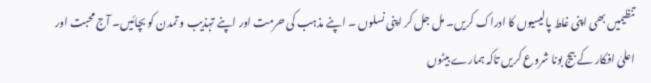تنظیمیں بھی اپنی غلط پالیسیوں کا ادراک کریں۔ مل جل کر اپنی نسلوں ۔ اپنے مذہب کی حرمت اور اپنے تہذیب و تمدن کو بچائیں۔ آج محبت اور اعلیٰ افکار کے بیج بونا شروع کریں تاکہ ہمارے بیٹوں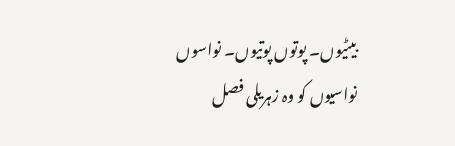بیٹیوں۔ پوتوں پوتیوں۔ نواسوں نواسیوں کو وہ زہریلی فصل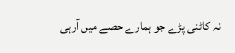نہ کاٹنی پڑے جو ہمارے حصے میں آرہی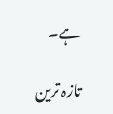ہے۔

تازہ ترین